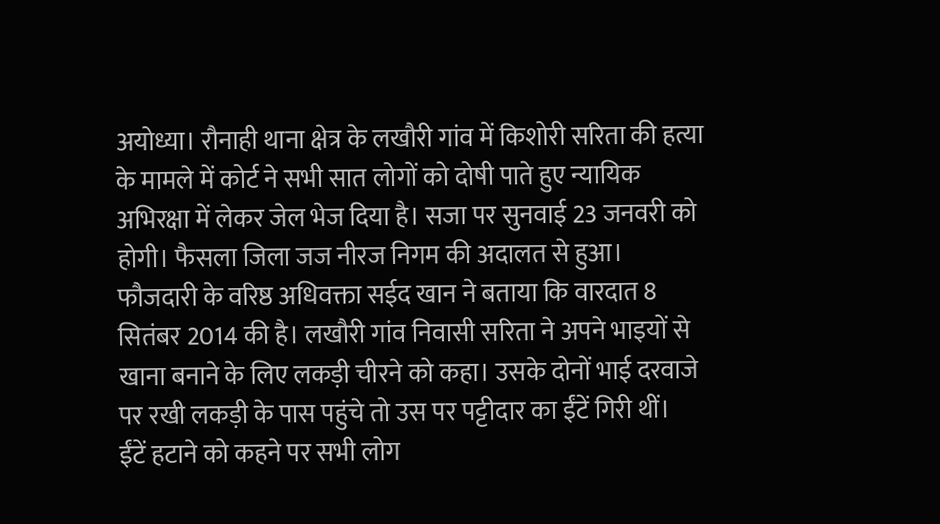अयोध्या। रौनाही थाना क्षेत्र के लखौरी गांव में किशोरी सरिता की हत्या के मामले में कोर्ट ने सभी सात लोगों को दोषी पाते हुए न्यायिक अभिरक्षा में लेकर जेल भेज दिया है। सजा पर सुनवाई 23 जनवरी को होगी। फैसला जिला जज नीरज निगम की अदालत से हुआ।
फौजदारी के वरिष्ठ अधिवक्ता सईद खान ने बताया कि वारदात 8 सितंबर 2014 की है। लखौरी गांव निवासी सरिता ने अपने भाइयों से खाना बनाने के लिए लकड़ी चीरने को कहा। उसके दोनों भाई दरवाजे पर रखी लकड़ी के पास पहुंचे तो उस पर पट्टीदार का ईंटें गिरी थीं।
ईंटें हटाने को कहने पर सभी लोग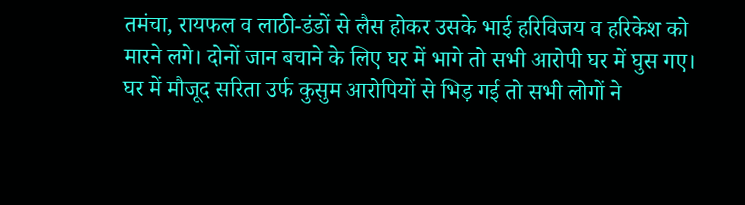तमंचा, रायफल व लाठी-डंडों से लैस होकर उसके भाई हरिविजय व हरिकेश को मारने लगे। दोनों जान बचाने के लिए घर में भागे तो सभी आरोपी घर में घुस गए। घर में मौजूद सरिता उर्फ कुसुम आरोपियों से भिड़ गई तो सभी लोगों ने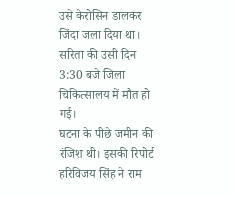उसे केरोसिन डालकर जिंदा जला दिया था। सरिता की उसी दिन 3:30 बजे जिला चिकित्सालय में मौत हो गई।
घटना के पीछे जमीन की रंजिश थी। इसकी रिपोर्ट हरिविजय सिंह ने राम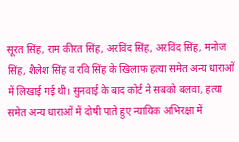सूरत सिंह, राम कीरत सिंह, अरविंद सिंह, अरविंद सिंह, मनोज सिंह, शैलेश सिंह व रवि सिंह के खिलाफ हत्या समेत अन्य धाराओं में लिखाई गई थी। सुनवाई के बाद कोर्ट ने सबको बलवा, हत्या समेत अन्य धाराओं में दोषी पाते हुए न्यायिक अभिरक्षा में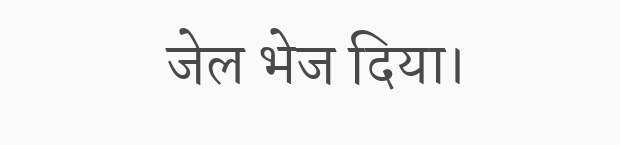जेल भेज दिया।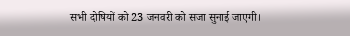सभी दोषियों को 23 जनवरी को सजा सुनाई जाएगी।